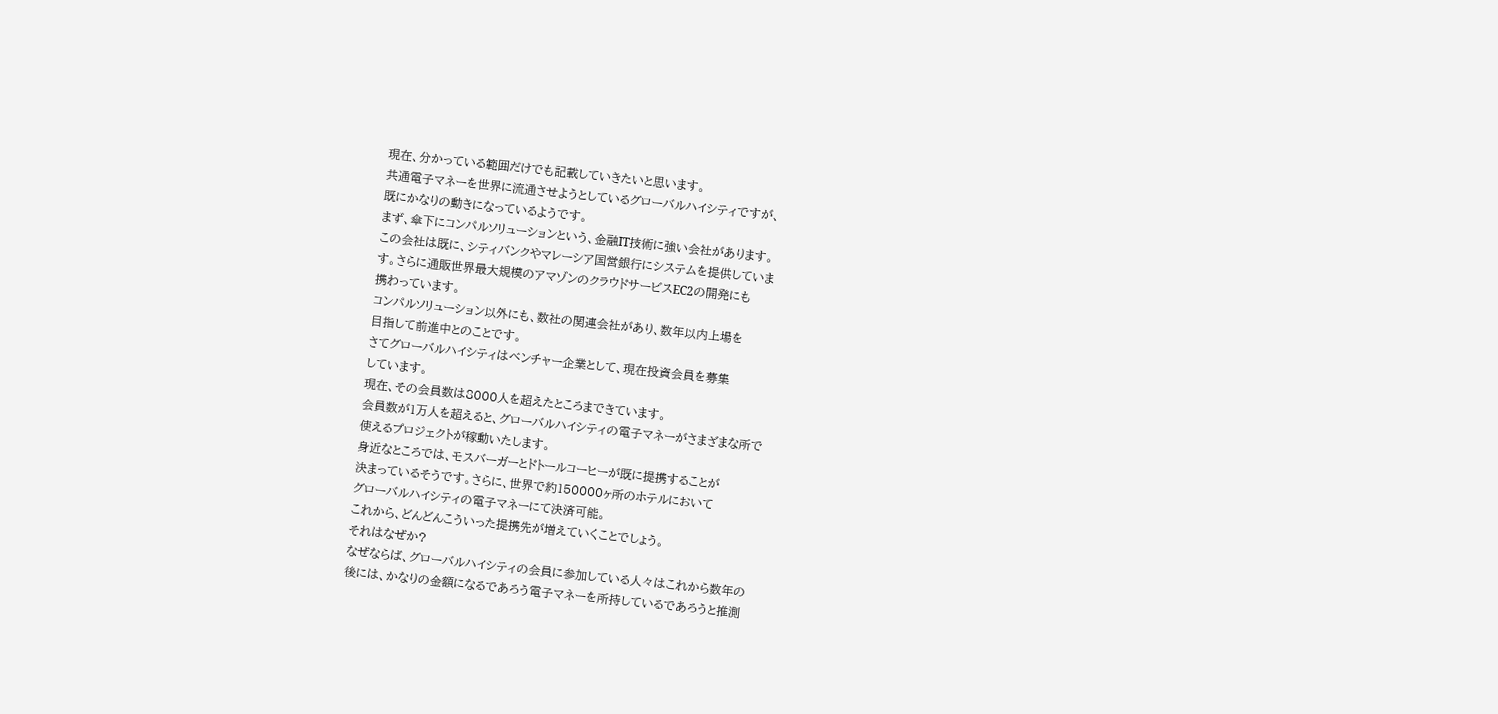現在、分かっている範囲だけでも記載していきたいと思います。
共通電子マネーを世界に流通させようとしているグローバルハイシティですが、
既にかなりの動きになっているようです。
まず、傘下にコンパルソリューションという、金融IT技術に強い会社があります。
この会社は既に、シティバンクやマレーシア国営銀行にシステムを提供していま
す。さらに通販世界最大規模のアマゾンのクラウドサービスEC2の開発にも
携わっています。
コンパルソリューション以外にも、数社の関連会社があり、数年以内上場を
目指して前進中とのことです。
さてグローバルハイシティはベンチャー企業として、現在投資会員を募集
しています。
現在、その会員数は8000人を超えたところまできています。
会員数が1万人を超えると、グローバルハイシティの電子マネーがさまざまな所で
使えるプロジェクトが稼動いたします。
身近なところでは、モスバーガーとドトールコーヒーが既に提携することが
決まっているそうです。さらに、世界で約150000ヶ所のホテルにおいて
グローバルハイシティの電子マネーにて決済可能。
これから、どんどんこういった提携先が増えていくことでしょう。
それはなぜか?
なぜならば、グローバルハイシティの会員に参加している人々はこれから数年の
後には、かなりの金額になるであろう電子マネーを所持しているであろうと推測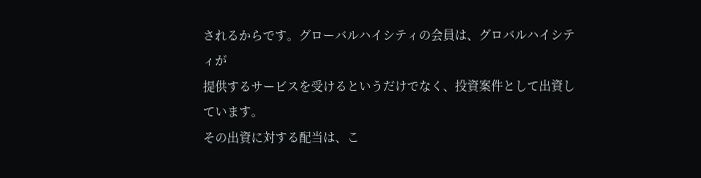されるからです。グローバルハイシティの会員は、グロバルハイシティが
提供するサービスを受けるというだけでなく、投資案件として出資しています。
その出資に対する配当は、こ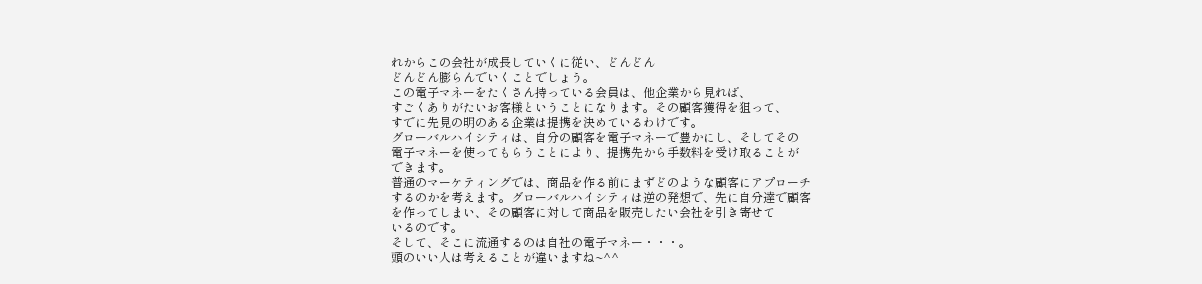れからこの会社が成長していくに従い、どんどん
どんどん膨らんでいくことでしょう。
この電子マネーをたくさん持っている会員は、他企業から見れば、
すごくありがたいお客様ということになります。その顧客獲得を狙って、
すでに先見の明のある企業は提携を決めているわけです。
グローバルハイシティは、自分の顧客を電子マネーで豊かにし、そしてその
電子マネーを使ってもらうことにより、提携先から手数料を受け取ることが
できます。
普通のマーケティングでは、商品を作る前にまずどのような顧客にアプローチ
するのかを考えます。グローバルハイシティは逆の発想で、先に自分達で顧客
を作ってしまい、その顧客に対して商品を販売したい会社を引き寄せて
いるのです。
そして、そこに流通するのは自社の電子マネー・・・。
頭のいい人は考えることが違いますね~^^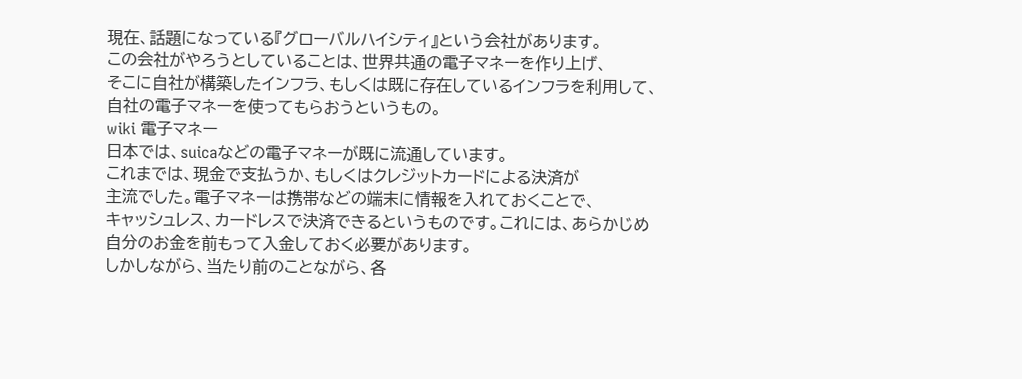現在、話題になっている『グローバルハイシティ』という会社があります。
この会社がやろうとしていることは、世界共通の電子マネーを作り上げ、
そこに自社が構築したインフラ、もしくは既に存在しているインフラを利用して、
自社の電子マネーを使ってもらおうというもの。
wiki 電子マネー
日本では、suicaなどの電子マネーが既に流通しています。
これまでは、現金で支払うか、もしくはクレジットカードによる決済が
主流でした。電子マネーは携帯などの端末に情報を入れておくことで、
キャッシュレス、カードレスで決済できるというものです。これには、あらかじめ
自分のお金を前もって入金しておく必要があります。
しかしながら、当たり前のことながら、各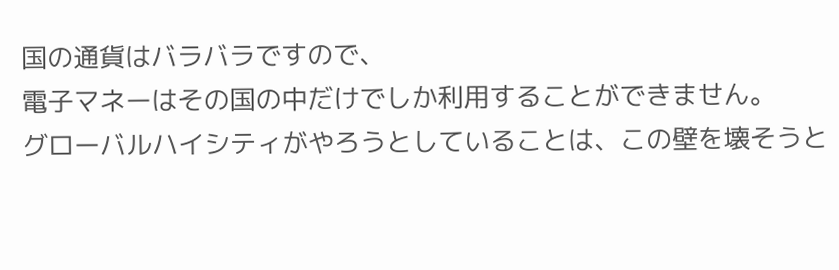国の通貨はバラバラですので、
電子マネーはその国の中だけでしか利用することができません。
グローバルハイシティがやろうとしていることは、この壁を壊そうと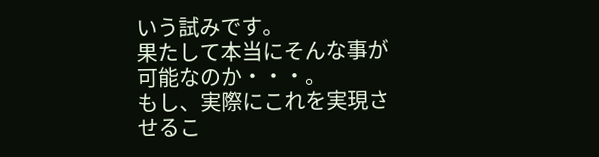いう試みです。
果たして本当にそんな事が可能なのか・・・。
もし、実際にこれを実現させるこ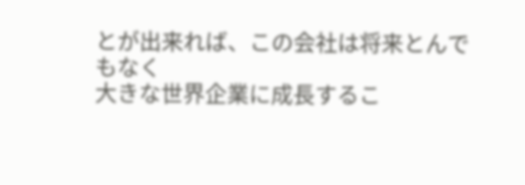とが出来れば、この会社は将来とんでもなく
大きな世界企業に成長するこ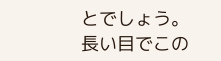とでしょう。
長い目でこの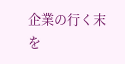企業の行く末を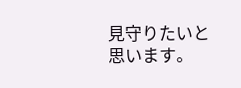見守りたいと思います。